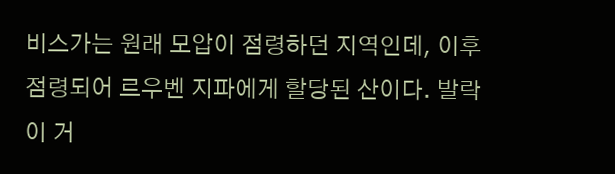비스가는 원래 모압이 점령하던 지역인데, 이후 점령되어 르우벤 지파에게 할당된 산이다. 발락이 거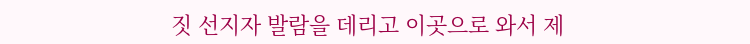짓 선지자 발람을 데리고 이곳으로 와서 제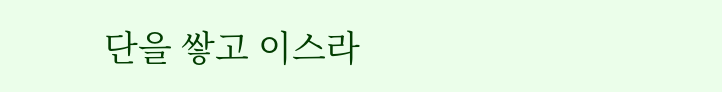단을 쌓고 이스라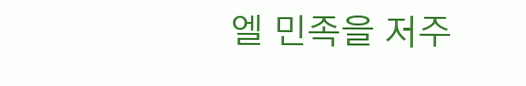엘 민족을 저주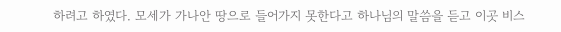하려고 하였다. 모세가 가나안 땅으로 들어가지 못한다고 하나님의 말씀을 듣고 이곳 비스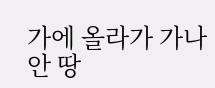가에 올라가 가나안 땅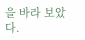을 바라 보았다.